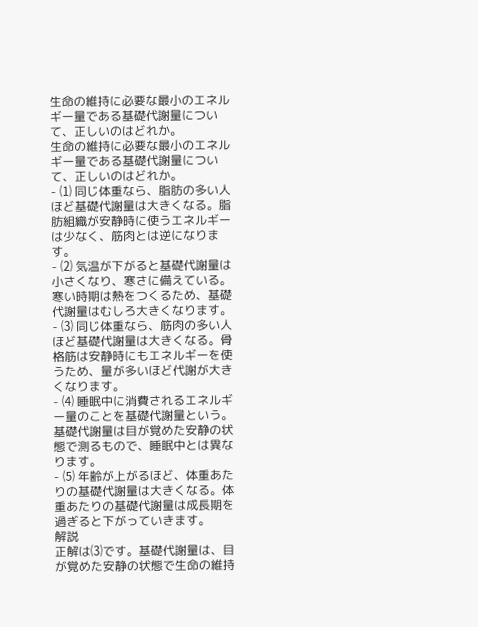生命の維持に必要な最小のエネルギー量である基礎代謝量について、正しいのはどれか。
生命の維持に必要な最小のエネルギー量である基礎代謝量について、正しいのはどれか。
- ⑴ 同じ体重なら、脂肪の多い人ほど基礎代謝量は大きくなる。脂肪組織が安静時に使うエネルギーは少なく、筋肉とは逆になります。
- ⑵ 気温が下がると基礎代謝量は小さくなり、寒さに備えている。寒い時期は熱をつくるため、基礎代謝量はむしろ大きくなります。
- ⑶ 同じ体重なら、筋肉の多い人ほど基礎代謝量は大きくなる。骨格筋は安静時にもエネルギーを使うため、量が多いほど代謝が大きくなります。
- ⑷ 睡眠中に消費されるエネルギー量のことを基礎代謝量という。基礎代謝量は目が覚めた安静の状態で測るもので、睡眠中とは異なります。
- ⑸ 年齢が上がるほど、体重あたりの基礎代謝量は大きくなる。体重あたりの基礎代謝量は成長期を過ぎると下がっていきます。
解説
正解は⑶です。基礎代謝量は、目が覚めた安静の状態で生命の維持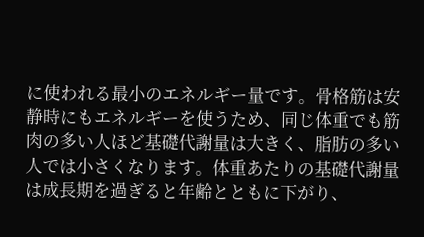に使われる最小のエネルギー量です。骨格筋は安静時にもエネルギーを使うため、同じ体重でも筋肉の多い人ほど基礎代謝量は大きく、脂肪の多い人では小さくなります。体重あたりの基礎代謝量は成長期を過ぎると年齢とともに下がり、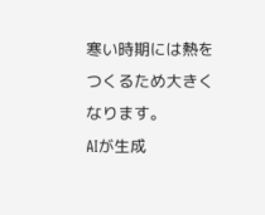寒い時期には熱をつくるため大きくなります。
AIが生成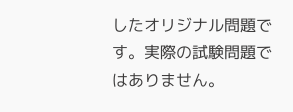したオリジナル問題です。実際の試験問題ではありません。